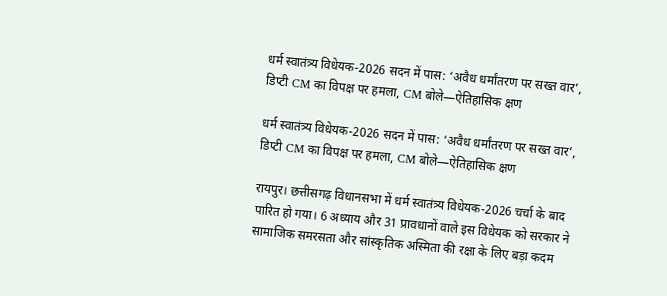धर्म स्वातंत्र्य विधेयक-2026 सदन में पास: ‘अवैध धर्मांतरण पर सख्त वार’, डिप्टी CM का विपक्ष पर हमला, CM बोले—ऐतिहासिक क्षण

धर्म स्वातंत्र्य विधेयक-2026 सदन में पास: ‘अवैध धर्मांतरण पर सख्त वार’, डिप्टी CM का विपक्ष पर हमला, CM बोले—ऐतिहासिक क्षण

रायपुर। छत्तीसगढ़ विधानसभा में धर्म स्वातंत्र्य विधेयक-2026 चर्चा के बाद पारित हो गया। 6 अध्याय और 31 प्रावधानों वाले इस विधेयक को सरकार ने सामाजिक समरसता और सांस्कृतिक अस्मिता की रक्षा के लिए बड़ा कदम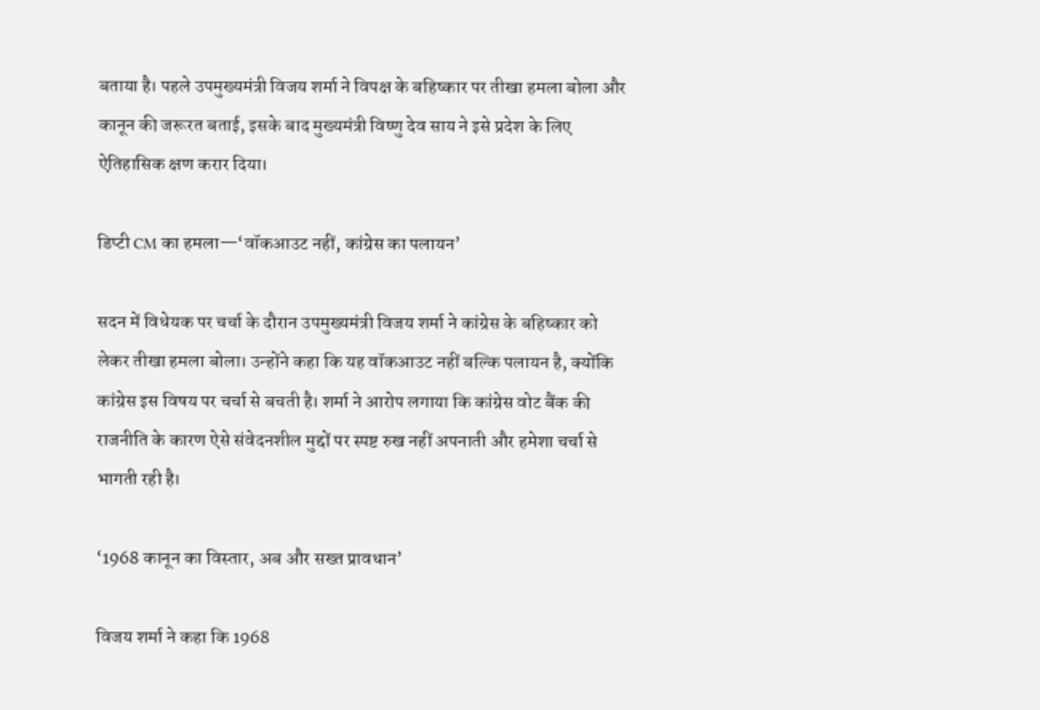बताया है। पहले उपमुख्यमंत्री विजय शर्मा ने विपक्ष के बहिष्कार पर तीखा हमला बोला और कानून की जरूरत बताई, इसके बाद मुख्यमंत्री विष्णु देव साय ने इसे प्रदेश के लिए ऐतिहासिक क्षण करार दिया।

डिप्टी CM का हमला—‘वॉकआउट नहीं, कांग्रेस का पलायन’

सदन में विधेयक पर चर्चा के दौरान उपमुख्यमंत्री विजय शर्मा ने कांग्रेस के बहिष्कार को लेकर तीखा हमला बोला। उन्होंने कहा कि यह वॉकआउट नहीं बल्कि पलायन है, क्योंकि कांग्रेस इस विषय पर चर्चा से बचती है। शर्मा ने आरोप लगाया कि कांग्रेस वोट बैंक की राजनीति के कारण ऐसे संवेदनशील मुद्दों पर स्पष्ट रुख नहीं अपनाती और हमेशा चर्चा से भागती रही है।

‘1968 कानून का विस्तार, अब और सख्त प्रावधान’

विजय शर्मा ने कहा कि 1968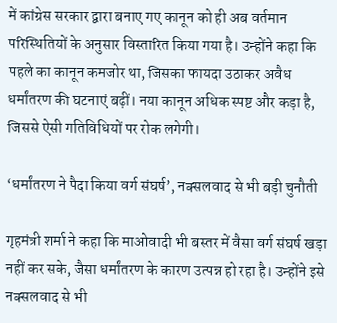में कांग्रेस सरकार द्वारा बनाए गए कानून को ही अब वर्तमान परिस्थितियों के अनुसार विस्तारित किया गया है। उन्होंने कहा कि पहले का कानून कमजोर था, जिसका फायदा उठाकर अवैध धर्मांतरण की घटनाएं बढ़ीं। नया कानून अधिक स्पष्ट और कड़ा है, जिससे ऐसी गतिविधियों पर रोक लगेगी।

‘धर्मांतरण ने पैदा किया वर्ग संघर्ष’, नक्सलवाद से भी बड़ी चुनौती

गृहमंत्री शर्मा ने कहा कि माओवादी भी बस्तर में वैसा वर्ग संघर्ष खड़ा नहीं कर सके, जैसा धर्मांतरण के कारण उत्पन्न हो रहा है। उन्होंने इसे नक्सलवाद से भी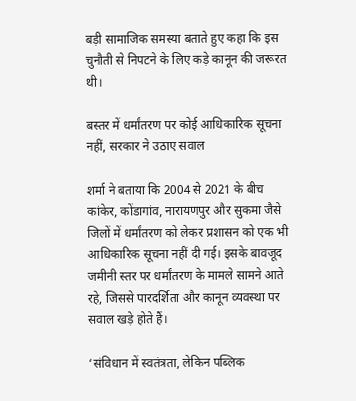बड़ी सामाजिक समस्या बताते हुए कहा कि इस चुनौती से निपटने के लिए कड़े कानून की जरूरत थी।

बस्तर में धर्मांतरण पर कोई आधिकारिक सूचना नहीं, सरकार ने उठाए सवाल

शर्मा ने बताया कि 2004 से 2021 के बीच कांकेर, कोंडागांव, नारायणपुर और सुकमा जैसे जिलों में धर्मांतरण को लेकर प्रशासन को एक भी आधिकारिक सूचना नहीं दी गई। इसके बावजूद जमीनी स्तर पर धर्मांतरण के मामले सामने आते रहे, जिससे पारदर्शिता और कानून व्यवस्था पर सवाल खड़े होते हैं।

‘संविधान में स्वतंत्रता, लेकिन पब्लिक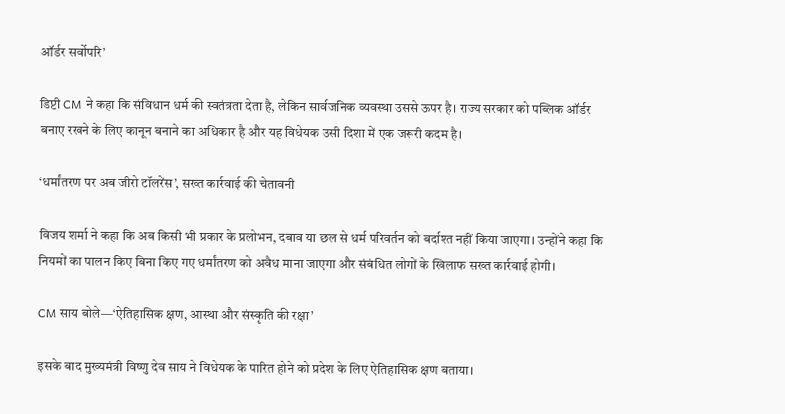ऑर्डर सर्वोपरि’

डिप्टी CM ने कहा कि संविधान धर्म की स्वतंत्रता देता है, लेकिन सार्वजनिक व्यवस्था उससे ऊपर है। राज्य सरकार को पब्लिक ऑर्डर बनाए रखने के लिए कानून बनाने का अधिकार है और यह विधेयक उसी दिशा में एक जरूरी कदम है।

‘धर्मांतरण पर अब जीरो टॉलरेंस’, सख्त कार्रवाई की चेतावनी

विजय शर्मा ने कहा कि अब किसी भी प्रकार के प्रलोभन, दबाव या छल से धर्म परिवर्तन को बर्दाश्त नहीं किया जाएगा। उन्होंने कहा कि नियमों का पालन किए बिना किए गए धर्मांतरण को अवैध माना जाएगा और संबंधित लोगों के खिलाफ सख्त कार्रवाई होगी।

CM साय बोले—‘ऐतिहासिक क्षण, आस्था और संस्कृति की रक्षा’

इसके बाद मुख्यमंत्री विष्णु देव साय ने विधेयक के पारित होने को प्रदेश के लिए ऐतिहासिक क्षण बताया।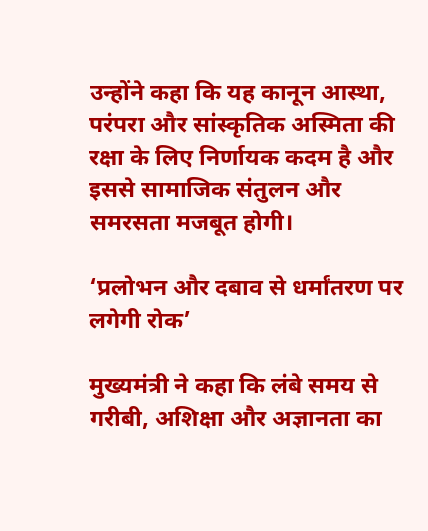उन्होंने कहा कि यह कानून आस्था, परंपरा और सांस्कृतिक अस्मिता की रक्षा के लिए निर्णायक कदम है और इससे सामाजिक संतुलन और समरसता मजबूत होगी।

‘प्रलोभन और दबाव से धर्मांतरण पर लगेगी रोक’

मुख्यमंत्री ने कहा कि लंबे समय से गरीबी, अशिक्षा और अज्ञानता का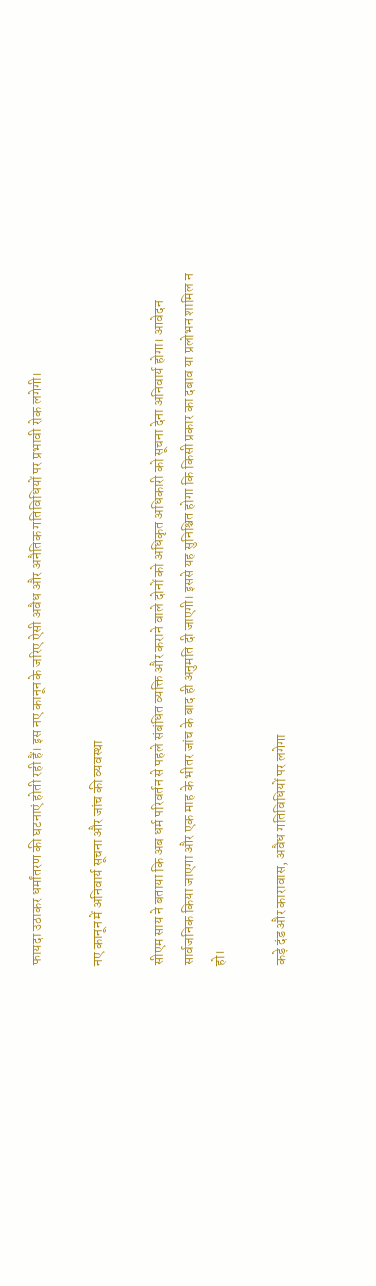फायदा उठाकर धर्मांतरण की घटनाएं होती रही हैं। इस नए कानून के जरिए ऐसी अवैध और अनैतिक गतिविधियों पर प्रभावी रोक लगेगी।

नए कानून में अनिवार्य सूचना और जांच की व्यवस्था

सीएम साय ने बताया कि अब धर्म परिवर्तन से पहले संबंधित व्यक्ति और कराने वाले दोनों को अधिकृत अधिकारी को सूचना देना अनिवार्य होगा। आवेदन सार्वजनिक किया जाएगा और एक माह के भीतर जांच के बाद ही अनुमति दी जाएगी। इससे यह सुनिश्चित होगा कि किसी प्रकार का दबाव या प्रलोभन शामिल न हो।

कड़े दंड और कारावास, अवैध गतिविधियों पर लगेगा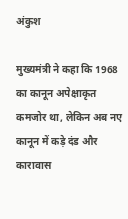अंकुश

मुख्यमंत्री ने कहा कि 1968 का कानून अपेक्षाकृत कमजोर था, लेकिन अब नए कानून में कड़े दंड और कारावास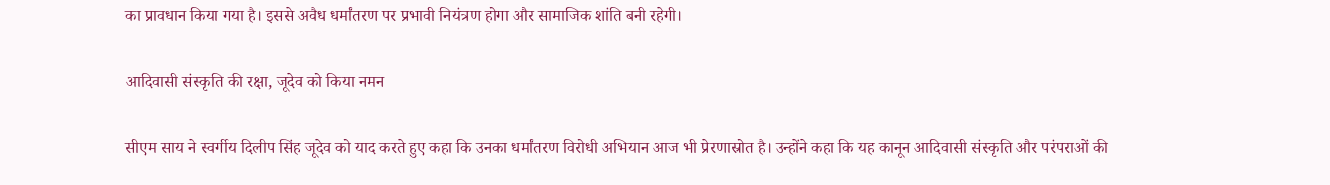का प्रावधान किया गया है। इससे अवैध धर्मांतरण पर प्रभावी नियंत्रण होगा और सामाजिक शांति बनी रहेगी।

आदिवासी संस्कृति की रक्षा, जूदेव को किया नमन

सीएम साय ने स्वर्गीय दिलीप सिंह जूदेव को याद करते हुए कहा कि उनका धर्मांतरण विरोधी अभियान आज भी प्रेरणास्रोत है। उन्होंने कहा कि यह कानून आदिवासी संस्कृति और परंपराओं की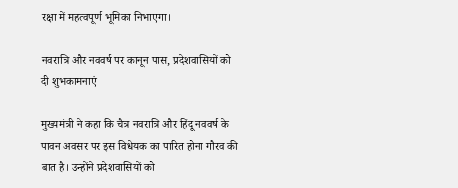रक्षा में महत्वपूर्ण भूमिका निभाएगा।

नवरात्रि और नववर्ष पर कानून पास, प्रदेशवासियों को दी शुभकामनाएं

मुख्यमंत्री ने कहा कि चैत्र नवरात्रि और हिंदू नववर्ष के पावन अवसर पर इस विधेयक का पारित होना गौरव की बात है। उन्होंने प्रदेशवासियों को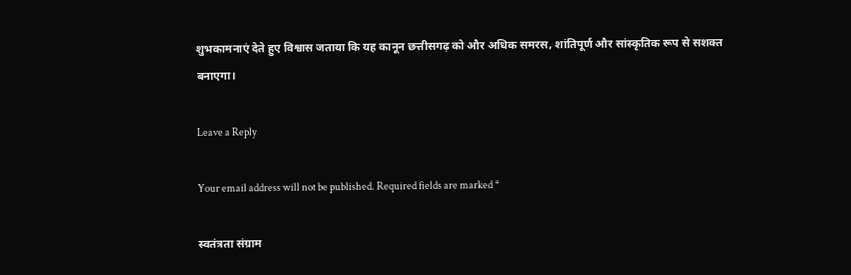शुभकामनाएं देते हुए विश्वास जताया कि यह कानून छत्तीसगढ़ को और अधिक समरस, शांतिपूर्ण और सांस्कृतिक रूप से सशक्त बनाएगा।

Leave a Reply

Your email address will not be published. Required fields are marked *

स्वतंत्रता संग्राम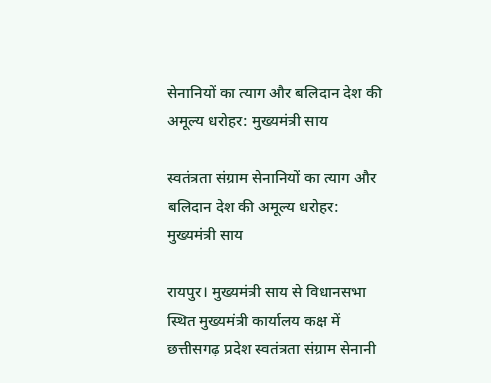सेनानियों का त्याग और बलिदान देश की अमूल्य धरोहर: मुख्यमंत्री साय

स्वतंत्रता संग्राम सेनानियों का त्याग और बलिदान देश की अमूल्य धरोहर: मुख्यमंत्री साय

रायपुर। मुख्यमंत्री साय से विधानसभा स्थित मुख्यमंत्री कार्यालय कक्ष में छत्तीसगढ़ प्रदेश स्वतंत्रता संग्राम सेनानी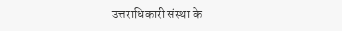उत्तराधिकारी संस्था के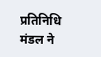प्रतिनिधि मंडल ने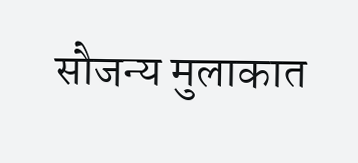सौजन्य मुलाकात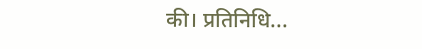की। प्रतिनिधि...